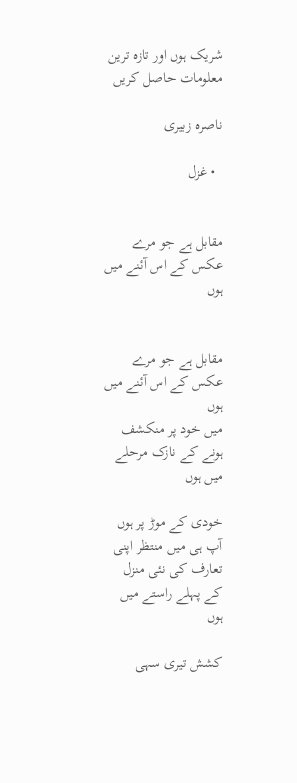شریک ہوں اور تازہ ترین معلومات حاصل کریں

ناصرہ زبیری

  • غزل


مقابل ہے جو مرے عکس کے اس آئنے میں ہوں


مقابل ہے جو مرے عکس کے اس آئنے میں ہوں
میں خود پر منکشف ہونے کے نازک مرحلے میں ہوں

خودی کے موڑ پر ہوں آپ ہی میں منتظر اپنی
تعارف کی نئی منزل کے پہلے راستے میں ہوں

کشش تیری سہی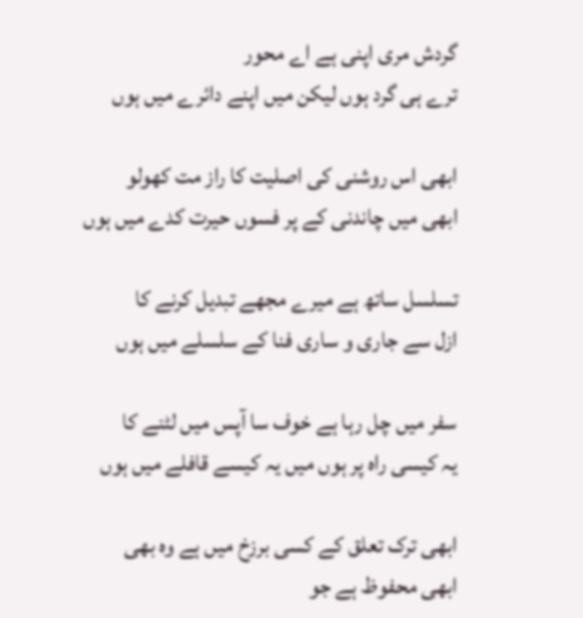گردش مری اپنی ہے اے محور
ترے ہی گرد ہوں لیکن میں اپنے دائرے میں ہوں

ابھی اس روشنی کی اصلیت کا راز مت کھولو
ابھی میں چاندنی کے پر فسوں حیرت کدے میں ہوں

تسلسل ساتھ ہے میرے مجھے تبدیل کرنے کا
ازل سے جاری و ساری فنا کے سلسلے میں ہوں

سفر میں چل رہا ہے خوف سا آپس میں لٹنے کا
یہ کیسی راہ پر ہوں میں یہ کیسے قافلے میں ہوں

ابھی ترک تعلق کے کسی برزخ میں ہے وہ بھی
ابھی محفوظ ہے جو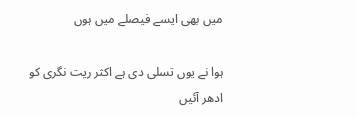میں بھی ایسے فیصلے میں ہوں

ہوا نے یوں تسلی دی ہے اکثر ریت نگری کو
ادھر آئیں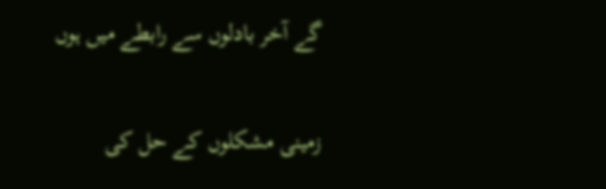گے آخر بادلوں سے رابطے میں ہوں

زمینی مشکلوں کے حل کی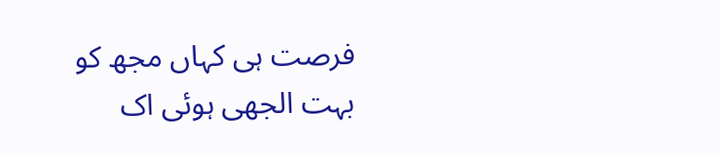فرصت ہی کہاں مجھ کو
بہت الجھی ہوئی اک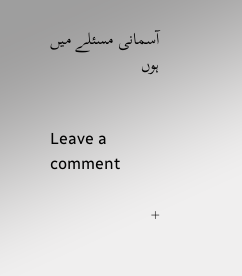آسمانی مسئلے میں ہوں


Leave a comment

+